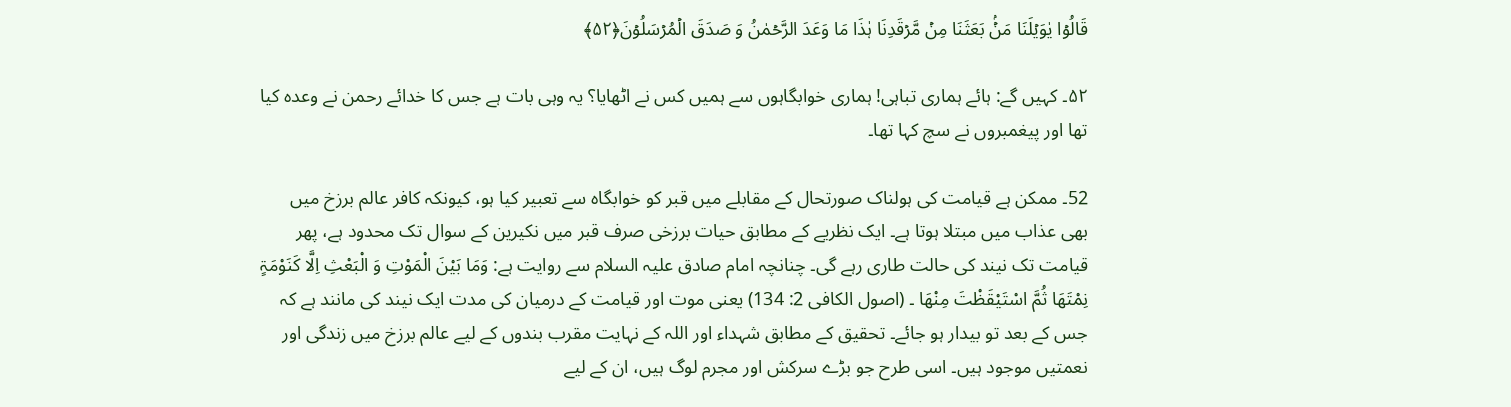قَالُوۡا یٰوَیۡلَنَا مَنۡۢ بَعَثَنَا مِنۡ مَّرۡقَدِنَا ہٰذَا مَا وَعَدَ الرَّحۡمٰنُ وَ صَدَقَ الۡمُرۡسَلُوۡنَ﴿۵۲﴾

۵۲۔ کہیں گے: ہائے ہماری تباہی! ہماری خوابگاہوں سے ہمیں کس نے اٹھایا؟ یہ وہی بات ہے جس کا خدائے رحمن نے وعدہ کیا تھا اور پیغمبروں نے سچ کہا تھا۔

52۔ ممکن ہے قیامت کی ہولناک صورتحال کے مقابلے میں قبر کو خوابگاہ سے تعبیر کیا ہو، کیونکہ کافر عالم برزخ میں بھی عذاب میں مبتلا ہوتا ہے۔ ایک نظریے کے مطابق حیات برزخی صرف قبر میں نکیرین کے سوال تک محدود ہے، پھر قیامت تک نیند کی حالت طاری رہے گی۔ چنانچہ امام صادق علیہ السلام سے روایت ہے: وَمَا بَیْنَ الْمَوْتِ وَ الْبَعْثِ اِلَّا کَنَوْمَۃٍ نِمْتَھَا ثُمَّ اسْتَیْقَظْتَ مِنْھَا ۔ (اصول الکافی 2: 134) یعنی موت اور قیامت کے درمیان کی مدت ایک نیند کی مانند ہے کہ جس کے بعد تو بیدار ہو جائے۔ تحقیق کے مطابق شہداء اور اللہ کے نہایت مقرب بندوں کے لیے عالم برزخ میں زندگی اور نعمتیں موجود ہیں۔ اسی طرح جو بڑے سرکش اور مجرم لوگ ہیں، ان کے لیے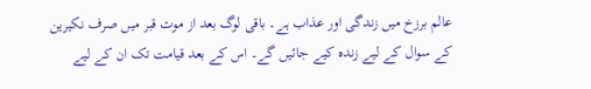عالم برزخ میں زندگی اور عذاب ہے۔ باقی لوگ بعد از موت قبر میں صرف نکیرین کے سوال کے لیے زندہ کیے جائیں گے۔ اس کے بعد قیامت تک ان کے لیے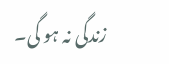زندگی نہ ہو گی۔